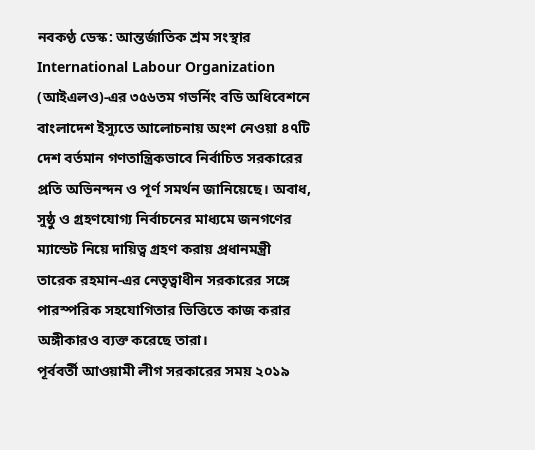নবকণ্ঠ ডেস্ক: আন্তর্জাতিক শ্রম সংস্থার International Labour Organization (আইএলও)-এর ৩৫৬তম গভর্নিং বডি অধিবেশনে বাংলাদেশ ইস্যুতে আলোচনায় অংশ নেওয়া ৪৭টি দেশ বর্তমান গণতান্ত্রিকভাবে নির্বাচিত সরকারের প্রতি অভিনন্দন ও পূর্ণ সমর্থন জানিয়েছে। অবাধ, সুষ্ঠু ও গ্রহণযোগ্য নির্বাচনের মাধ্যমে জনগণের ম্যান্ডেট নিয়ে দায়িত্ব গ্রহণ করায় প্রধানমন্ত্রী তারেক রহমান-এর নেতৃত্বাধীন সরকারের সঙ্গে পারস্পরিক সহযোগিতার ভিত্তিতে কাজ করার অঙ্গীকারও ব্যক্ত করেছে তারা।
পূর্ববর্তী আওয়ামী লীগ সরকারের সময় ২০১৯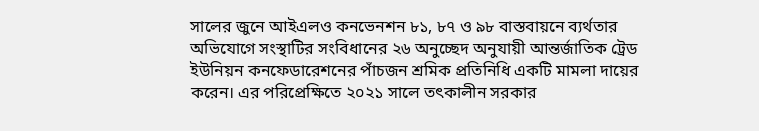সালের জুনে আইএলও কনভেনশন ৮১, ৮৭ ও ৯৮ বাস্তবায়নে ব্যর্থতার অভিযোগে সংস্থাটির সংবিধানের ২৬ অনুচ্ছেদ অনুযায়ী আন্তর্জাতিক ট্রেড ইউনিয়ন কনফেডারেশনের পাঁচজন শ্রমিক প্রতিনিধি একটি মামলা দায়ের করেন। এর পরিপ্রেক্ষিতে ২০২১ সালে তৎকালীন সরকার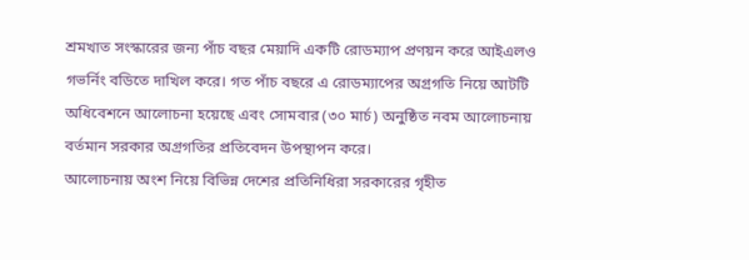শ্রমখাত সংস্কারের জন্য পাঁচ বছর মেয়াদি একটি রোডম্যাপ প্রণয়ন করে আইএলও গভর্নিং বডিতে দাখিল করে। গত পাঁচ বছরে এ রোডম্যাপের অগ্রগতি নিয়ে আটটি অধিবেশনে আলোচনা হয়েছে এবং সোমবার (৩০ মার্চ) অনুষ্ঠিত নবম আলোচনায় বর্তমান সরকার অগ্রগতির প্রতিবেদন উপস্থাপন করে।
আলোচনায় অংশ নিয়ে বিভিন্ন দেশের প্রতিনিধিরা সরকারের গৃহীত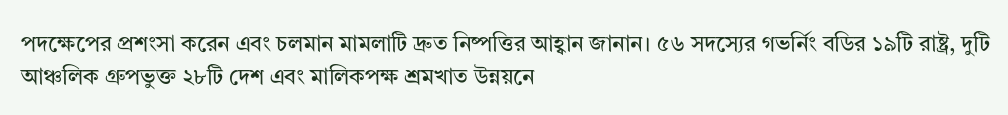পদক্ষেপের প্রশংসা করেন এবং চলমান মামলাটি দ্রুত নিষ্পত্তির আহ্বান জানান। ৫৬ সদস্যের গভর্নিং বডির ১৯টি রাষ্ট্র, দুটি আঞ্চলিক গ্রুপভুক্ত ২৮টি দেশ এবং মালিকপক্ষ শ্রমখাত উন্নয়নে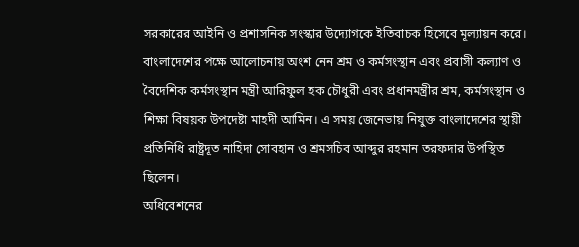সরকারের আইনি ও প্রশাসনিক সংস্কার উদ্যোগকে ইতিবাচক হিসেবে মূল্যায়ন করে।
বাংলাদেশের পক্ষে আলোচনায় অংশ নেন শ্রম ও কর্মসংস্থান এবং প্রবাসী কল্যাণ ও বৈদেশিক কর্মসংস্থান মন্ত্রী আরিফুল হক চৌধুরী এবং প্রধানমন্ত্রীর শ্রম, কর্মসংস্থান ও শিক্ষা বিষয়ক উপদেষ্টা মাহদী আমিন। এ সময় জেনেভায় নিযুক্ত বাংলাদেশের স্থায়ী প্রতিনিধি রাষ্ট্রদূত নাহিদা সোবহান ও শ্রমসচিব আব্দুর রহমান তরফদার উপস্থিত ছিলেন।
অধিবেশনের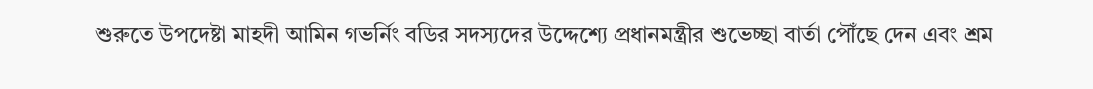শুরুতে উপদেষ্টা মাহদী আমিন গভর্নিং বডির সদস্যদের উদ্দেশ্যে প্রধানমন্ত্রীর শুভেচ্ছা বার্তা পৌঁছে দেন এবং শ্রম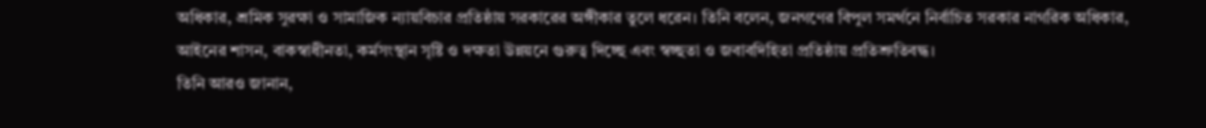অধিকার, শ্রমিক সুরক্ষা ও সামাজিক ন্যায়বিচার প্রতিষ্ঠায় সরকারের অঙ্গীকার তুলে ধরেন। তিনি বলেন, জনগণের বিপুল সমর্থনে নির্বাচিত সরকার নাগরিক অধিকার, আইনের শাসন, বাকস্বাধীনতা, কর্মসংস্থান সৃষ্টি ও দক্ষতা উন্নয়নে গুরুত্ব দিচ্ছে এবং স্বচ্ছতা ও জবাবদিহিতা প্রতিষ্ঠায় প্রতিশ্রুতিবদ্ধ।
তিনি আরও জানান,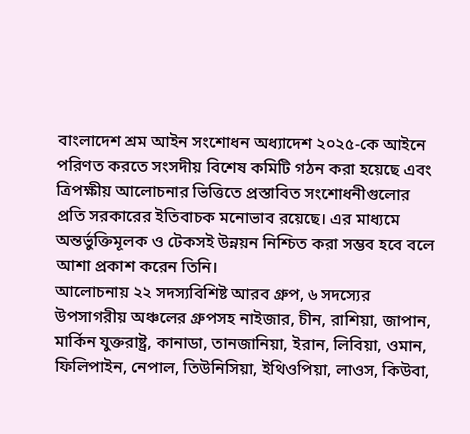বাংলাদেশ শ্রম আইন সংশোধন অধ্যাদেশ ২০২৫-কে আইনে পরিণত করতে সংসদীয় বিশেষ কমিটি গঠন করা হয়েছে এবং ত্রিপক্ষীয় আলোচনার ভিত্তিতে প্রস্তাবিত সংশোধনীগুলোর প্রতি সরকারের ইতিবাচক মনোভাব রয়েছে। এর মাধ্যমে অন্তর্ভুক্তিমূলক ও টেকসই উন্নয়ন নিশ্চিত করা সম্ভব হবে বলে আশা প্রকাশ করেন তিনি।
আলোচনায় ২২ সদস্যবিশিষ্ট আরব গ্রুপ, ৬ সদস্যের উপসাগরীয় অঞ্চলের গ্রুপসহ নাইজার, চীন, রাশিয়া, জাপান, মার্কিন যুক্তরাষ্ট্র, কানাডা, তানজানিয়া, ইরান, লিবিয়া, ওমান, ফিলিপাইন, নেপাল, তিউনিসিয়া, ইথিওপিয়া, লাওস, কিউবা,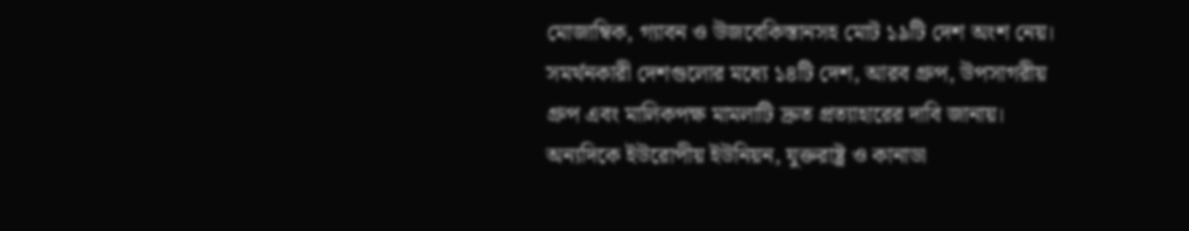মোজাম্বিক, গ্যাবন ও উজবেকিস্তানসহ মোট ১৯টি দেশ অংশ নেয়। সমর্থনকারী দেশগুলোর মধ্যে ১৪টি দেশ, আরব গ্রুপ, উপসাগরীয় গ্রুপ এবং মালিকপক্ষ মামলাটি দ্রুত প্রত্যাহারের দাবি জানায়। অন্যদিকে ইউরোপীয় ইউনিয়ন, যুক্তরাষ্ট্র ও কানাডা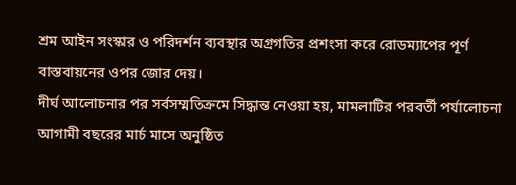শ্রম আইন সংস্কার ও পরিদর্শন ব্যবস্থার অগ্রগতির প্রশংসা করে রোডম্যাপের পূর্ণ বাস্তবায়নের ওপর জোর দেয়।
দীর্ঘ আলোচনার পর সর্বসম্মতিক্রমে সিদ্ধান্ত নেওয়া হয়, মামলাটির পরবর্তী পর্যালোচনা আগামী বছরের মার্চ মাসে অনুষ্ঠিত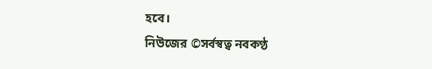হবে।
নিউজের ©সর্বস্বত্ব নবকণ্ঠ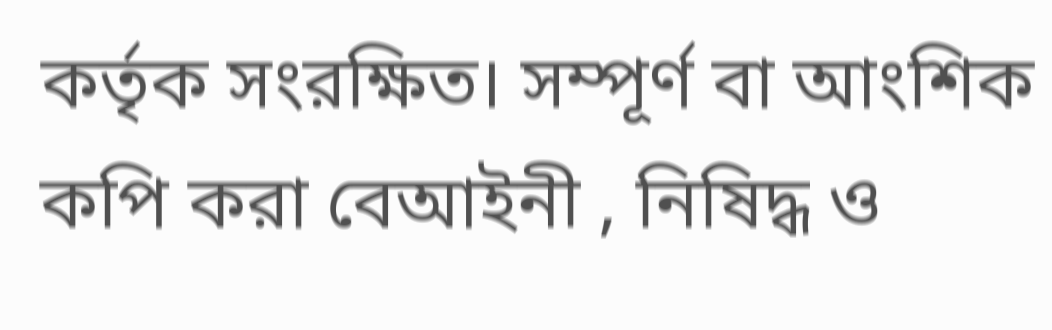কর্তৃক সংরক্ষিত। সম্পূর্ণ বা আংশিক কপি করা বেআইনী , নিষিদ্ধ ও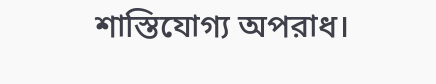শাস্তিযোগ্য অপরাধ।